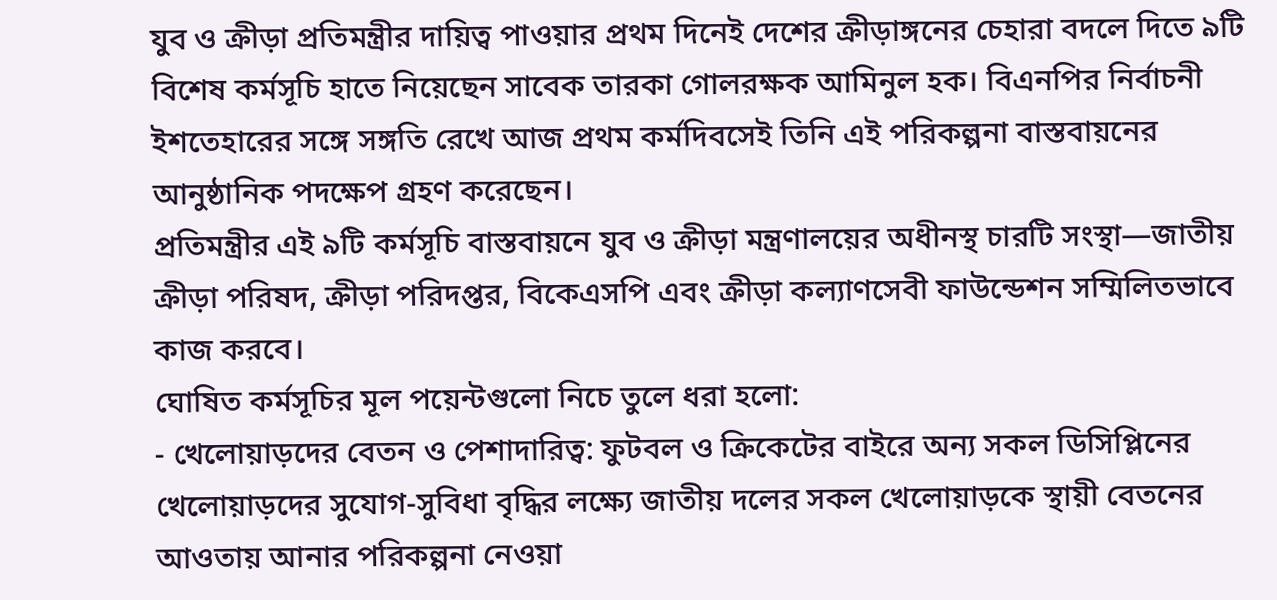যুব ও ক্রীড়া প্রতিমন্ত্রীর দায়িত্ব পাওয়ার প্রথম দিনেই দেশের ক্রীড়াঙ্গনের চেহারা বদলে দিতে ৯টি বিশেষ কর্মসূচি হাতে নিয়েছেন সাবেক তারকা গোলরক্ষক আমিনুল হক। বিএনপির নির্বাচনী ইশতেহারের সঙ্গে সঙ্গতি রেখে আজ প্রথম কর্মদিবসেই তিনি এই পরিকল্পনা বাস্তবায়নের আনুষ্ঠানিক পদক্ষেপ গ্রহণ করেছেন।
প্রতিমন্ত্রীর এই ৯টি কর্মসূচি বাস্তবায়নে যুব ও ক্রীড়া মন্ত্রণালয়ের অধীনস্থ চারটি সংস্থা—জাতীয় ক্রীড়া পরিষদ, ক্রীড়া পরিদপ্তর, বিকেএসপি এবং ক্রীড়া কল্যাণসেবী ফাউন্ডেশন সম্মিলিতভাবে কাজ করবে।
ঘোষিত কর্মসূচির মূল পয়েন্টগুলো নিচে তুলে ধরা হলো:
- খেলোয়াড়দের বেতন ও পেশাদারিত্ব: ফুটবল ও ক্রিকেটের বাইরে অন্য সকল ডিসিপ্লিনের খেলোয়াড়দের সুযোগ-সুবিধা বৃদ্ধির লক্ষ্যে জাতীয় দলের সকল খেলোয়াড়কে স্থায়ী বেতনের আওতায় আনার পরিকল্পনা নেওয়া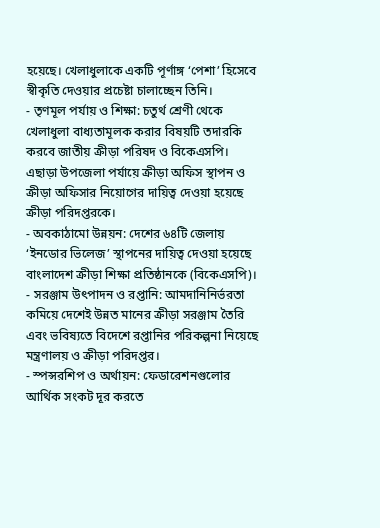হয়েছে। খেলাধুলাকে একটি পূর্ণাঙ্গ ‘পেশা’ হিসেবে স্বীকৃতি দেওয়ার প্রচেষ্টা চালাচ্ছেন তিনি।
- তৃণমূল পর্যায় ও শিক্ষা: চতুর্থ শ্রেণী থেকে খেলাধুলা বাধ্যতামূলক করার বিষয়টি তদারকি করবে জাতীয় ক্রীড়া পরিষদ ও বিকেএসপি। এছাড়া উপজেলা পর্যায়ে ক্রীড়া অফিস স্থাপন ও ক্রীড়া অফিসার নিয়োগের দায়িত্ব দেওয়া হয়েছে ক্রীড়া পরিদপ্তরকে।
- অবকাঠামো উন্নয়ন: দেশের ৬৪টি জেলায় ‘ইনডোর ভিলেজ’ স্থাপনের দায়িত্ব দেওয়া হয়েছে বাংলাদেশ ক্রীড়া শিক্ষা প্রতিষ্ঠানকে (বিকেএসপি)।
- সরঞ্জাম উৎপাদন ও রপ্তানি: আমদানিনির্ভরতা কমিয়ে দেশেই উন্নত মানের ক্রীড়া সরঞ্জাম তৈরি এবং ভবিষ্যতে বিদেশে রপ্তানির পরিকল্পনা নিয়েছে মন্ত্রণালয় ও ক্রীড়া পরিদপ্তর।
- স্পন্সরশিপ ও অর্থায়ন: ফেডারেশনগুলোর আর্থিক সংকট দূর করতে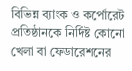বিভিন্ন ব্যাংক ও কর্পোরেট প্রতিষ্ঠানকে নির্দিষ্ট কোনো খেলা বা ফেডারেশনের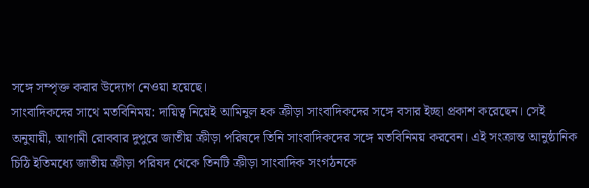সঙ্গে সম্পৃক্ত করার উদ্যোগ নেওয়া হয়েছে।
সাংবাদিকদের সাথে মতবিনিময়: দায়িত্ব নিয়েই আমিনুল হক ক্রীড়া সাংবাদিকদের সঙ্গে বসার ইচ্ছা প্রকাশ করেছেন। সেই অনুযায়ী, আগামী রোববার দুপুরে জাতীয় ক্রীড়া পরিষদে তিনি সাংবাদিকদের সঙ্গে মতবিনিময় করবেন। এই সংক্রান্ত আনুষ্ঠানিক চিঠি ইতিমধ্যে জাতীয় ক্রীড়া পরিষদ থেকে তিনটি ক্রীড়া সাংবাদিক সংগঠনকে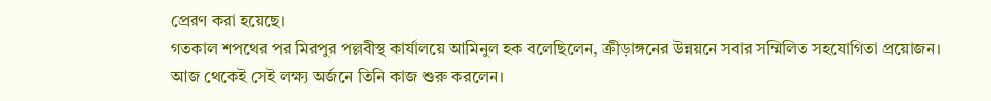প্রেরণ করা হয়েছে।
গতকাল শপথের পর মিরপুর পল্লবীস্থ কার্যালয়ে আমিনুল হক বলেছিলেন, ক্রীড়াঙ্গনের উন্নয়নে সবার সম্মিলিত সহযোগিতা প্রয়োজন। আজ থেকেই সেই লক্ষ্য অর্জনে তিনি কাজ শুরু করলেন।